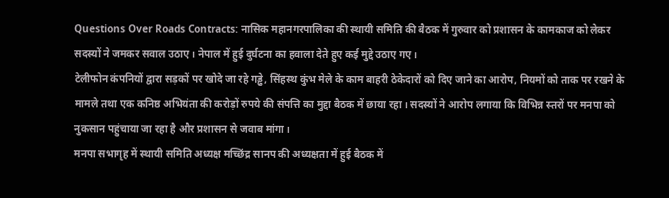Questions Over Roads Contracts: नासिक महानगरपालिका की स्थायी समिति की बैठक में गुरुवार को प्रशासन के कामकाज को लेकर सदस्यों ने जमकर सवाल उठाए। नेपाल में हुई दुर्घटना का हवाला देते हुए कई मुद्दे उठाए गए।
टेलीफोन कंपनियों द्वारा सड़कों पर खोदे जा रहे गड्ढे, सिंहस्थ कुंभ मेले के काम बाहरी ठेकेदारों को दिए जाने का आरोप, नियमों को ताक पर रखने के मामले तथा एक कनिष्ठ अभियंता की करोड़ों रुपये की संपत्ति का मुद्दा बैठक में छाया रहा। सदस्यों ने आरोप लगाया कि विभिन्न स्तरों पर मनपा को नुकसान पहुंचाया जा रहा है और प्रशासन से जवाब मांगा।
मनपा सभागृह में स्थायी समिति अध्यक्ष मच्छिंद्र सानप की अध्यक्षता में हुई बैठक में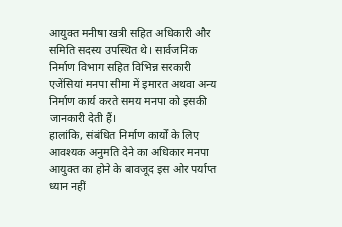आयुक्त मनीषा खत्री सहित अधिकारी और समिति सदस्य उपस्थित थे। सार्वजनिक निर्माण विभाग सहित विभिन्न सरकारी एजेंसियां मनपा सीमा में इमारत अथवा अन्य निर्माण कार्य करते समय मनपा को इसकी जानकारी देती हैं।
हालांकि, संबंधित निर्माण कार्यों के लिए आवश्यक अनुमति देने का अधिकार मनपा आयुक्त का होने के बावजूद इस ओर पर्याप्त ध्यान नहीं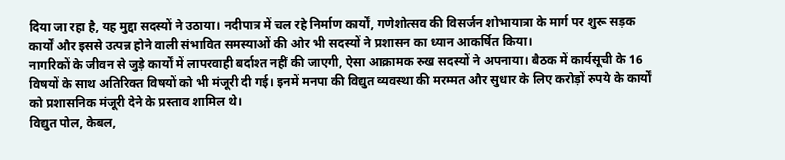दिया जा रहा है, यह मुद्दा सदस्यों ने उठाया। नदीपात्र में चल रहे निर्माण कार्यों, गणेशोत्सव की विसर्जन शोभायात्रा के मार्ग पर शुरू सड़क कार्यों और इससे उत्पन्न होने वाली संभावित समस्याओं की ओर भी सदस्यों ने प्रशासन का ध्यान आकर्षित किया।
नागरिकों के जीवन से जुड़े कार्यों में लापरवाही बर्दाश्त नहीं की जाएगी, ऐसा आक्रामक रुख सदस्यों ने अपनाया। बैठक में कार्यसूची के 16 विषयों के साथ अतिरिक्त विषयों को भी मंजूरी दी गई। इनमें मनपा की विद्युत व्यवस्था की मरम्मत और सुधार के लिए करोड़ों रुपये के कार्यों को प्रशासनिक मंजूरी देने के प्रस्ताव शामिल थे।
विद्युत पोल, केबल,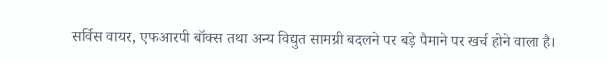सर्विस वायर, एफआरपी बॉक्स तथा अन्य विद्युत सामग्री बदलने पर बड़े पैमाने पर खर्च होने वाला है।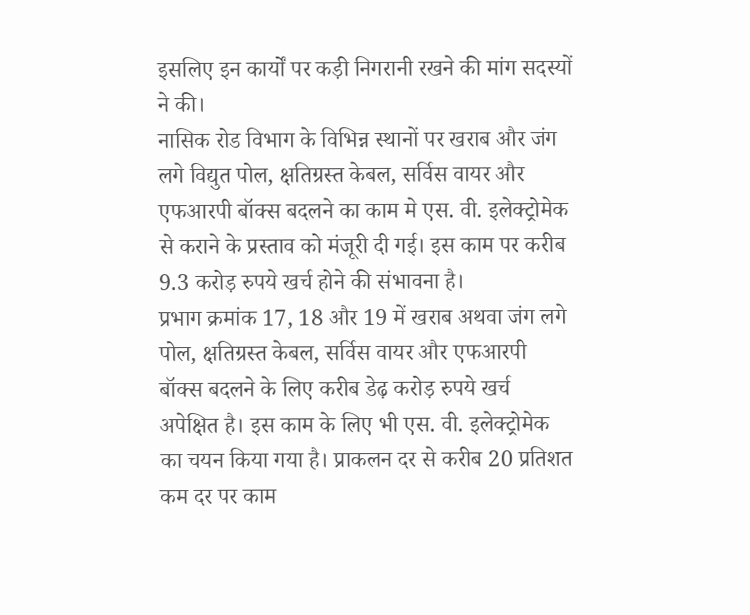इसलिए इन कार्यों पर कड़ी निगरानी रखने की मांग सदस्यों ने की।
नासिक रोड विभाग के विभिन्न स्थानों पर खराब और जंग लगे विद्युत पोल, क्षतिग्रस्त केबल, सर्विस वायर और एफआरपी बॉक्स बदलने का काम मे एस. वी. इलेक्ट्रोमेक से कराने के प्रस्ताव को मंजूरी दी गई। इस काम पर करीब 9.3 करोड़ रुपये खर्च होने की संभावना है।
प्रभाग क्रमांक 17, 18 और 19 में खराब अथवा जंग लगे पोल, क्षतिग्रस्त केबल, सर्विस वायर और एफआरपी बॉक्स बदलने के लिए करीब डेढ़ करोड़ रुपये खर्च अपेक्षित है। इस काम के लिए भी एस. वी. इलेक्ट्रोमेक का चयन किया गया है। प्राकलन दर से करीब 20 प्रतिशत कम दर पर काम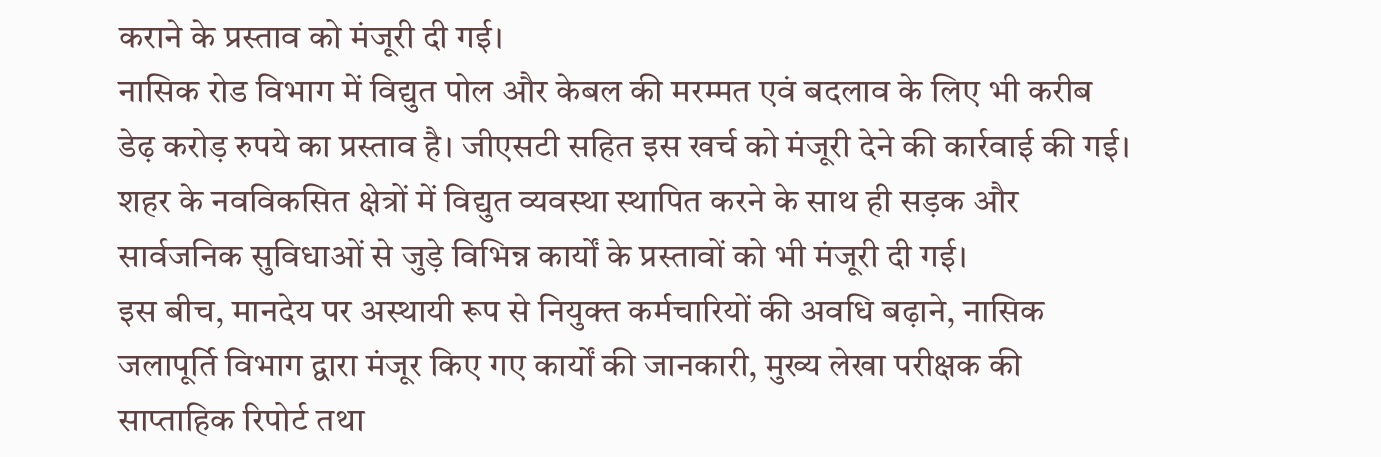कराने के प्रस्ताव को मंजूरी दी गई।
नासिक रोड विभाग में विद्युत पोल और केबल की मरम्मत एवं बदलाव के लिए भी करीब डेढ़ करोड़ रुपये का प्रस्ताव है। जीएसटी सहित इस खर्च को मंजूरी देने की कार्रवाई की गई। शहर के नवविकसित क्षेत्रों में विद्युत व्यवस्था स्थापित करने के साथ ही सड़क और सार्वजनिक सुविधाओं से जुड़े विभिन्न कार्यों के प्रस्तावों को भी मंजूरी दी गई।
इस बीच, मानदेय पर अस्थायी रूप से नियुक्त कर्मचारियों की अवधि बढ़ाने, नासिक जलापूर्ति विभाग द्वारा मंजूर किए गए कार्यों की जानकारी, मुख्य लेखा परीक्षक की साप्ताहिक रिपोर्ट तथा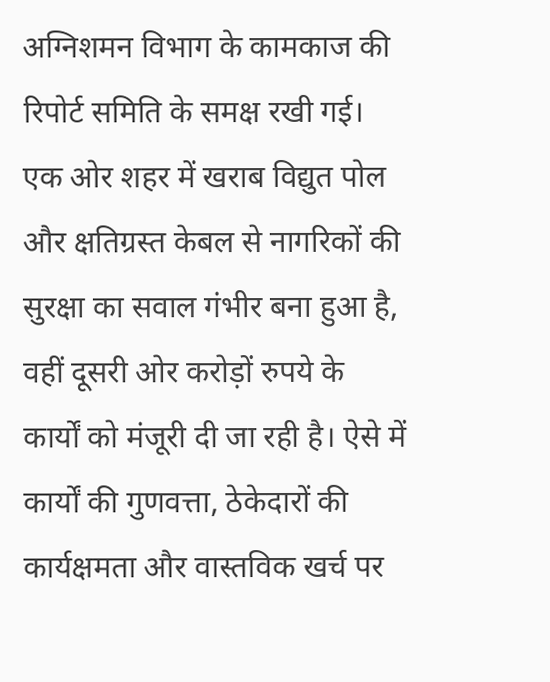अग्निशमन विभाग के कामकाज की रिपोर्ट समिति के समक्ष रखी गई।
एक ओर शहर में खराब विद्युत पोल और क्षतिग्रस्त केबल से नागरिकों की सुरक्षा का सवाल गंभीर बना हुआ है, वहीं दूसरी ओर करोड़ों रुपये के कार्यों को मंजूरी दी जा रही है। ऐसे में कार्यों की गुणवत्ता, ठेकेदारों की कार्यक्षमता और वास्तविक खर्च पर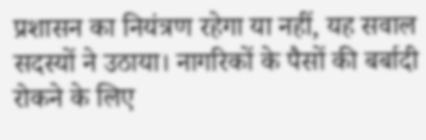प्रशासन का नियंत्रण रहेगा या नहीं, यह सवाल सदस्यों ने उठाया। नागरिकों के पैसों की बर्बादी रोकने के लिए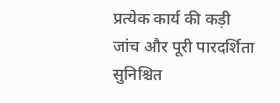प्रत्येक कार्य की कड़ी जांच और पूरी पारदर्शिता सुनिश्चित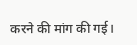करने की मांग की गई।